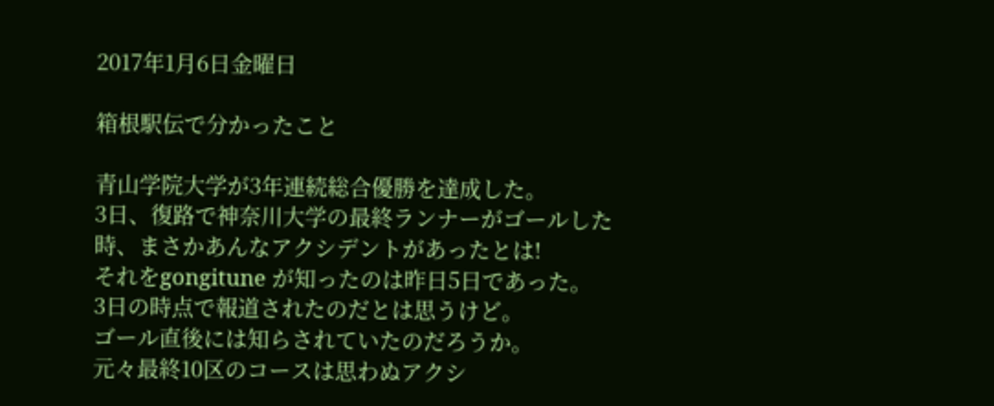2017年1月6日金曜日

箱根駅伝で分かったこと

青山学院大学が3年連続総合優勝を達成した。
3日、復路で神奈川大学の最終ランナーがゴールした時、まさかあんなアクシデントがあったとは!
それをgongitune が知ったのは昨日5日であった。
3日の時点で報道されたのだとは思うけど。
ゴール直後には知らされていたのだろうか。
元々最終10区のコースは思わぬアクシ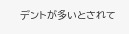デントが多いとされて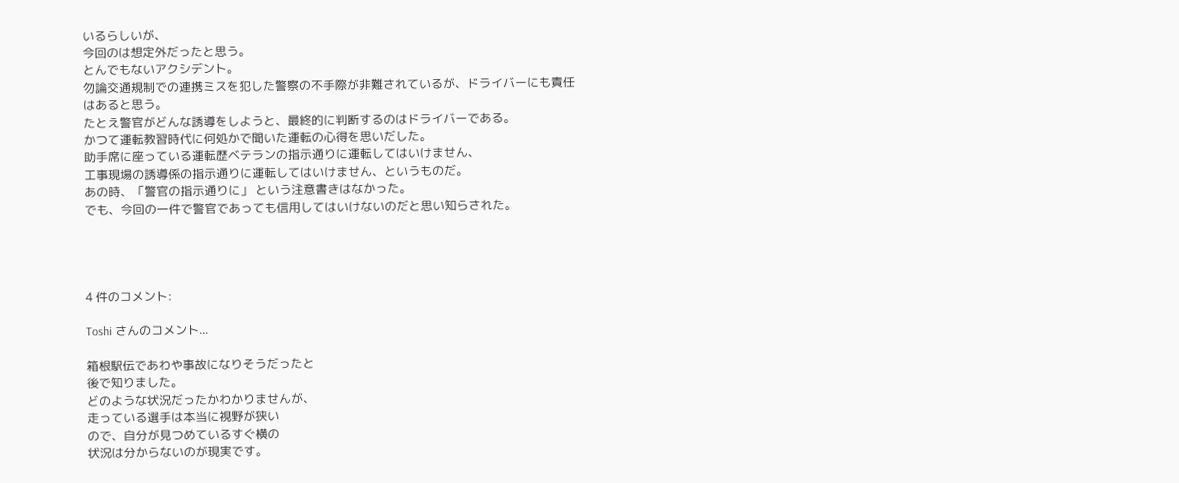いるらしいが、
今回のは想定外だったと思う。
とんでもないアクシデント。
勿論交通規制での連携ミスを犯した警察の不手際が非難されているが、ドライバーにも責任はあると思う。
たとえ警官がどんな誘導をしようと、最終的に判断するのはドライバーである。
かつて運転教習時代に何処かで聞いた運転の心得を思いだした。
助手席に座っている運転歴ベテランの指示通りに運転してはいけません、
工事現場の誘導係の指示通りに運転してはいけません、というものだ。
あの時、「警官の指示通りに」 という注意書きはなかった。
でも、今回の一件で警官であっても信用してはいけないのだと思い知らされた。




4 件のコメント:

Toshi さんのコメント...

箱根駅伝であわや事故になりそうだったと
後で知りました。
どのような状況だったかわかりませんが、
走っている選手は本当に視野が狭い
ので、自分が見つめているすぐ横の
状況は分からないのが現実です。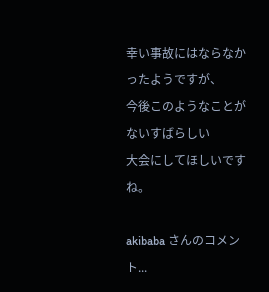幸い事故にはならなかったようですが、
今後このようなことがないすばらしい
大会にしてほしいですね。

akibaba さんのコメント...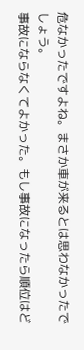危なかったですよね。まさか車が来るとは思わなかったでしょう。
事故にならなくてよかった。もし事故になったら順位はど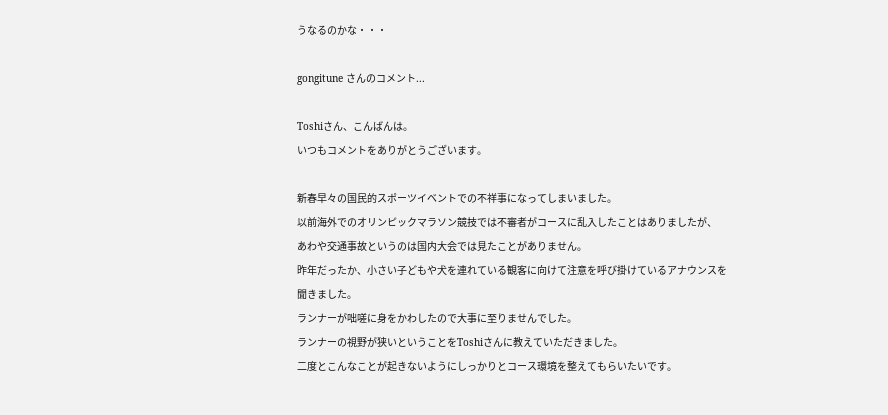うなるのかな・・・

gongitune さんのコメント...

Toshiさん、こんばんは。
いつもコメントをありがとうございます。

新春早々の国民的スポーツイベントでの不祥事になってしまいました。
以前海外でのオリンピックマラソン競技では不審者がコースに乱入したことはありましたが、
あわや交通事故というのは国内大会では見たことがありません。
昨年だったか、小さい子どもや犬を連れている観客に向けて注意を呼び掛けているアナウンスを
聞きました。
ランナーが咄嗟に身をかわしたので大事に至りませんでした。
ランナーの視野が狭いということをToshiさんに教えていただきました。
二度とこんなことが起きないようにしっかりとコース環境を整えてもらいたいです。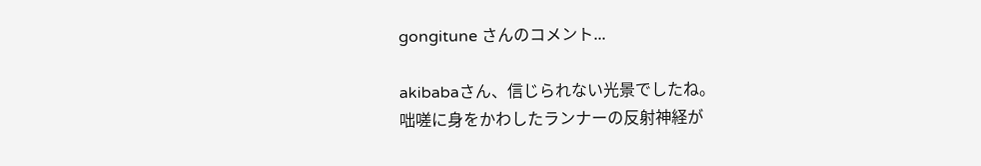gongitune さんのコメント...

akibabaさん、信じられない光景でしたね。
咄嗟に身をかわしたランナーの反射神経が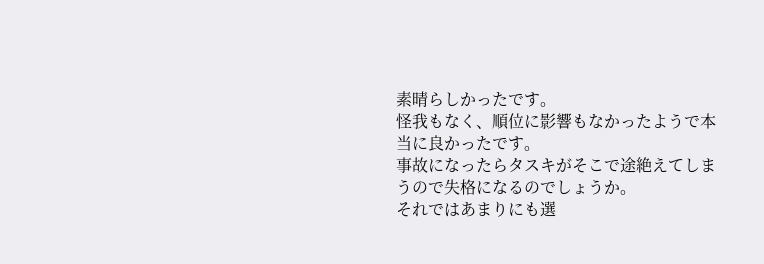素晴らしかったです。
怪我もなく、順位に影響もなかったようで本当に良かったです。
事故になったらタスキがそこで途絶えてしまうので失格になるのでしょうか。
それではあまりにも選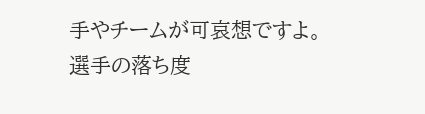手やチームが可哀想ですよ。
選手の落ち度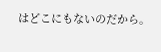はどこにもないのだから。